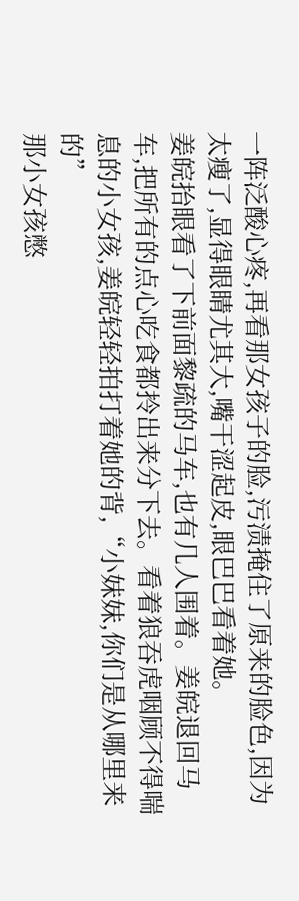一阵泛酸心疼,再看那女孩子的脸,污渍掩住了原来的脸色,因为太瘦了,显得眼睛尤其大,嘴干涩起皮,眼巴巴看着她。
姜皖抬眼看了下前面黎疏的马车,也有几人围着。姜皖退回马车,把所有的点心吃食都拎出来分下去。看着狼吞虎咽顾不得喘息的小女孩,姜皖轻轻拍打着她的背,“小妹妹,你们是从哪里来的”
那小女孩憋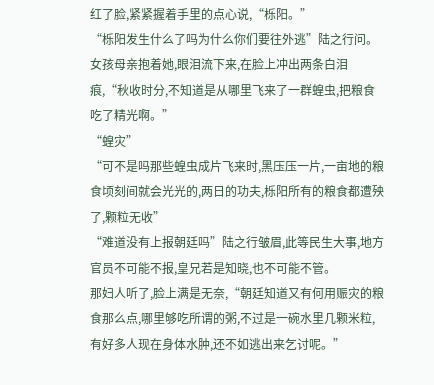红了脸,紧紧握着手里的点心说,“栎阳。”
“栎阳发生什么了吗为什么你们要往外逃”陆之行问。
女孩母亲抱着她,眼泪流下来,在脸上冲出两条白泪痕,“秋收时分,不知道是从哪里飞来了一群蝗虫,把粮食吃了精光啊。”
“蝗灾”
“可不是吗那些蝗虫成片飞来时,黑压压一片,一亩地的粮食顷刻间就会光光的,两日的功夫,栎阳所有的粮食都遭殃了,颗粒无收”
“难道没有上报朝廷吗”陆之行皱眉,此等民生大事,地方官员不可能不报,皇兄若是知晓,也不可能不管。
那妇人听了,脸上满是无奈,“朝廷知道又有何用赈灾的粮食那么点,哪里够吃所谓的粥,不过是一碗水里几颗米粒,有好多人现在身体水肿,还不如逃出来乞讨呢。”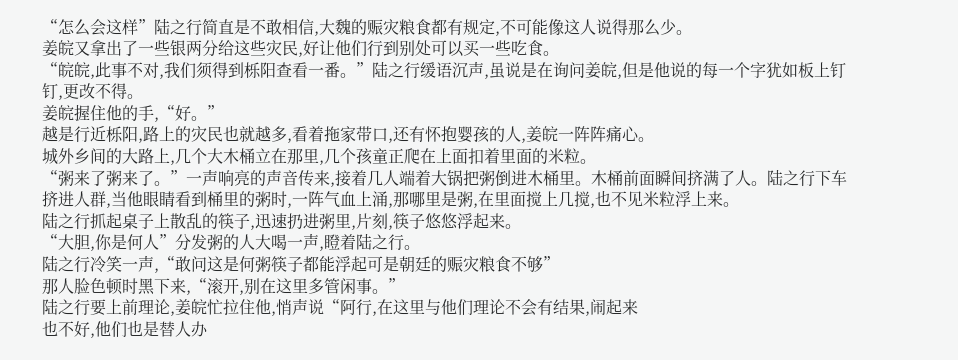“怎么会这样”陆之行简直是不敢相信,大魏的赈灾粮食都有规定,不可能像这人说得那么少。
姜皖又拿出了一些银两分给这些灾民,好让他们行到别处可以买一些吃食。
“皖皖,此事不对,我们须得到栎阳查看一番。”陆之行缓语沉声,虽说是在询问姜皖,但是他说的每一个字犹如板上钉钉,更改不得。
姜皖握住他的手,“好。”
越是行近栎阳,路上的灾民也就越多,看着拖家带口,还有怀抱婴孩的人,姜皖一阵阵痛心。
城外乡间的大路上,几个大木桶立在那里,几个孩童正爬在上面扣着里面的米粒。
“粥来了粥来了。”一声响亮的声音传来,接着几人端着大锅把粥倒进木桶里。木桶前面瞬间挤满了人。陆之行下车挤进人群,当他眼睛看到桶里的粥时,一阵气血上涌,那哪里是粥,在里面搅上几搅,也不见米粒浮上来。
陆之行抓起桌子上散乱的筷子,迅速扔进粥里,片刻,筷子悠悠浮起来。
“大胆,你是何人”分发粥的人大喝一声,瞪着陆之行。
陆之行冷笑一声,“敢问这是何粥筷子都能浮起可是朝廷的赈灾粮食不够”
那人脸色顿时黑下来,“滚开,别在这里多管闲事。”
陆之行要上前理论,姜皖忙拉住他,悄声说“阿行,在这里与他们理论不会有结果,闹起来
也不好,他们也是替人办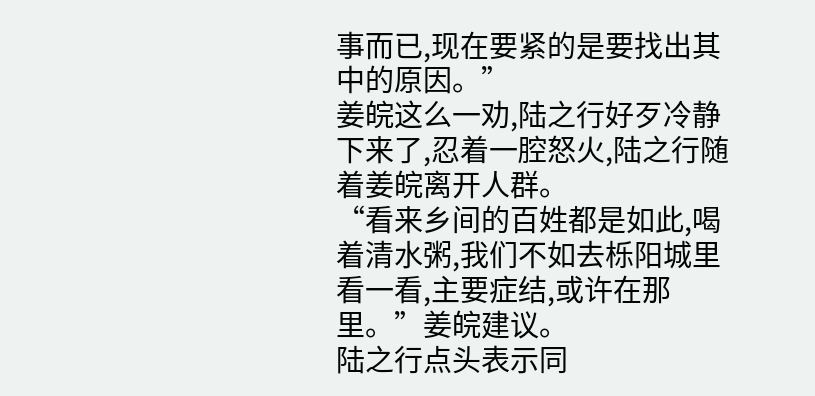事而已,现在要紧的是要找出其中的原因。”
姜皖这么一劝,陆之行好歹冷静下来了,忍着一腔怒火,陆之行随着姜皖离开人群。
“看来乡间的百姓都是如此,喝着清水粥,我们不如去栎阳城里看一看,主要症结,或许在那里。”姜皖建议。
陆之行点头表示同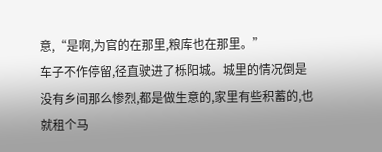意,“是啊,为官的在那里,粮库也在那里。”
车子不作停留,径直驶进了栎阳城。城里的情况倒是没有乡间那么惨烈,都是做生意的,家里有些积蓄的,也就租个马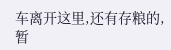车离开这里,还有存粮的,暂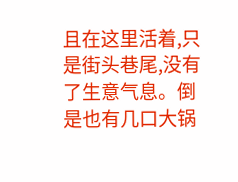且在这里活着,只是街头巷尾,没有了生意气息。倒是也有几口大锅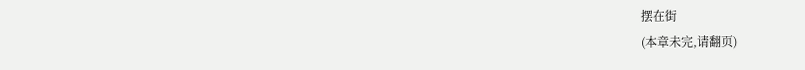摆在街
(本章未完,请翻页)